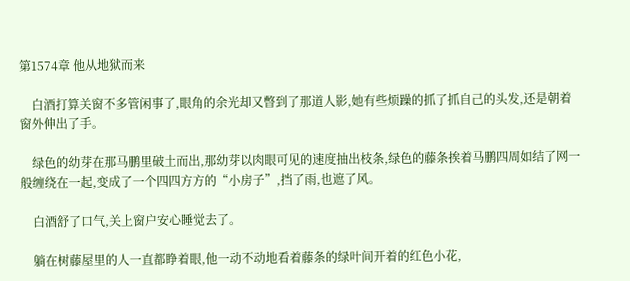第1574章 他从地狱而来

    白酒打算关窗不多管闲事了,眼角的余光却又暼到了那道人影,她有些烦躁的抓了抓自己的头发,还是朝着窗外伸出了手。

    绿色的幼芽在那马鹏里破土而出,那幼芽以肉眼可见的速度抽出枝条,绿色的藤条挨着马鹏四周如结了网一般缠绕在一起,变成了一个四四方方的“小房子”,挡了雨,也遮了风。

    白酒舒了口气,关上窗户安心睡觉去了。

    躺在树藤屋里的人一直都睁着眼,他一动不动地看着藤条的绿叶间开着的红色小花,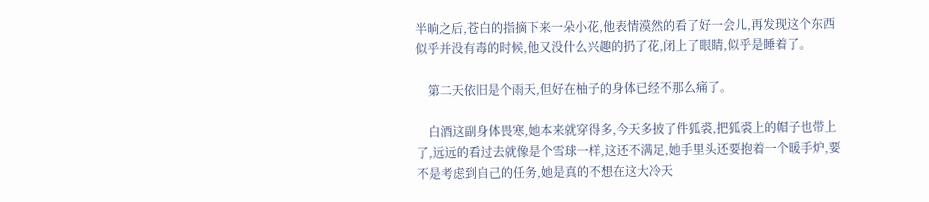半晌之后,苍白的指摘下来一朵小花,他表情漠然的看了好一会儿,再发现这个东西似乎并没有毒的时候,他又没什么兴趣的扔了花,闭上了眼睛,似乎是睡着了。

    第二天依旧是个雨天,但好在柚子的身体已经不那么痛了。

    白酒这副身体畏寒,她本来就穿得多,今天多披了件狐裘,把狐裘上的帽子也带上了,远远的看过去就像是个雪球一样,这还不满足,她手里头还要抱着一个暖手炉,要不是考虑到自己的任务,她是真的不想在这大冷天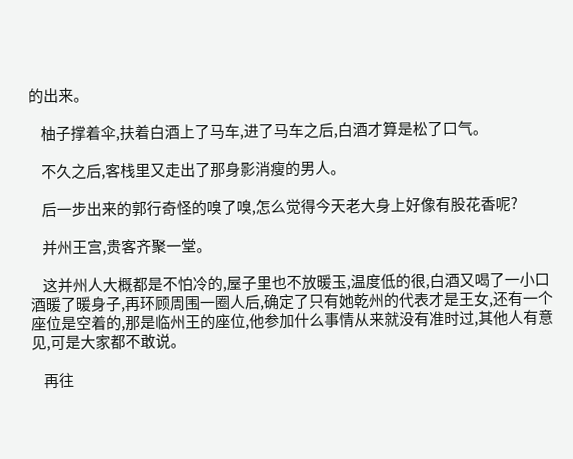的出来。

    柚子撑着伞,扶着白酒上了马车,进了马车之后,白酒才算是松了口气。

    不久之后,客栈里又走出了那身影消瘦的男人。

    后一步出来的郭行奇怪的嗅了嗅,怎么觉得今天老大身上好像有股花香呢?

    并州王宫,贵客齐聚一堂。

    这并州人大概都是不怕冷的,屋子里也不放暖玉,温度低的很,白酒又喝了一小口酒暖了暖身子,再环顾周围一圈人后,确定了只有她乾州的代表才是王女,还有一个座位是空着的,那是临州王的座位,他参加什么事情从来就没有准时过,其他人有意见,可是大家都不敢说。

    再往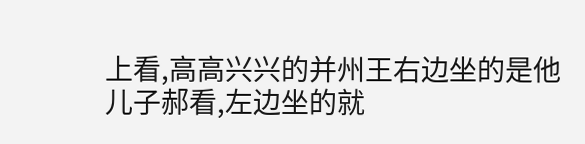上看,高高兴兴的并州王右边坐的是他儿子郝看,左边坐的就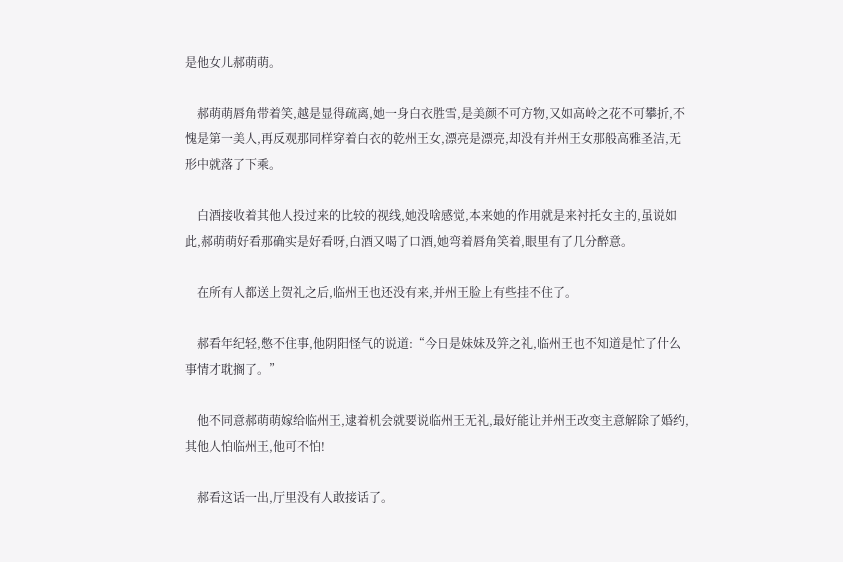是他女儿郝萌萌。

    郝萌萌唇角带着笑,越是显得疏离,她一身白衣胜雪,是美颜不可方物,又如高岭之花不可攀折,不愧是第一美人,再反观那同样穿着白衣的乾州王女,漂亮是漂亮,却没有并州王女那般高雅圣洁,无形中就落了下乘。

    白酒接收着其他人投过来的比较的视线,她没啥感觉,本来她的作用就是来衬托女主的,虽说如此,郝萌萌好看那确实是好看呀,白酒又喝了口酒,她弯着唇角笑着,眼里有了几分醉意。

    在所有人都送上贺礼之后,临州王也还没有来,并州王脸上有些挂不住了。

    郝看年纪轻,憋不住事,他阴阳怪气的说道:“今日是妹妹及笄之礼,临州王也不知道是忙了什么事情才耽搁了。”

    他不同意郝萌萌嫁给临州王,逮着机会就要说临州王无礼,最好能让并州王改变主意解除了婚约,其他人怕临州王,他可不怕!

    郝看这话一出,厅里没有人敢接话了。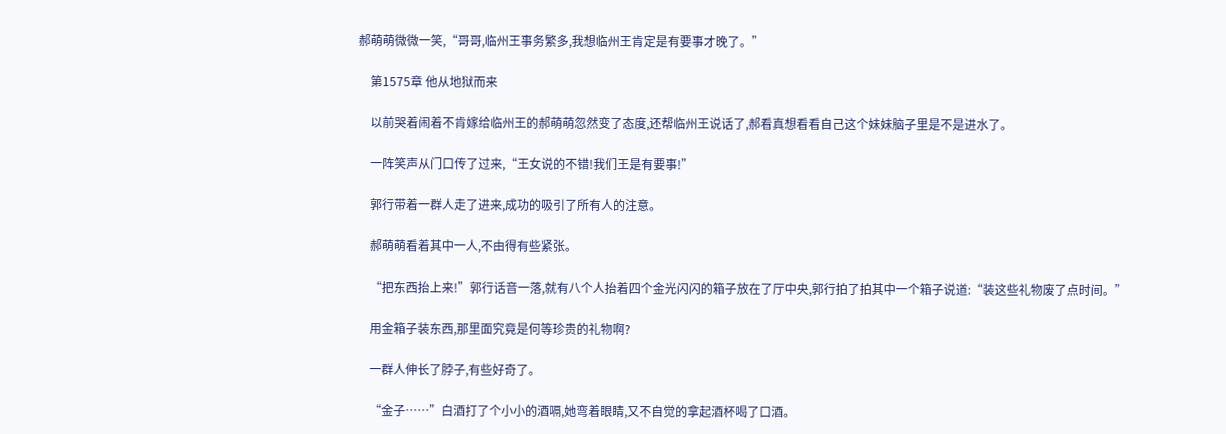郝萌萌微微一笑,“哥哥,临州王事务繁多,我想临州王肯定是有要事才晚了。”

    第1575章 他从地狱而来

    以前哭着闹着不肯嫁给临州王的郝萌萌忽然变了态度,还帮临州王说话了,郝看真想看看自己这个妹妹脑子里是不是进水了。

    一阵笑声从门口传了过来,“王女说的不错!我们王是有要事!”

    郭行带着一群人走了进来,成功的吸引了所有人的注意。

    郝萌萌看着其中一人,不由得有些紧张。

    “把东西抬上来!”郭行话音一落,就有八个人抬着四个金光闪闪的箱子放在了厅中央,郭行拍了拍其中一个箱子说道:“装这些礼物废了点时间。”

    用金箱子装东西,那里面究竟是何等珍贵的礼物啊?

    一群人伸长了脖子,有些好奇了。

    “金子……”白酒打了个小小的酒嗝,她弯着眼睛,又不自觉的拿起酒杯喝了口酒。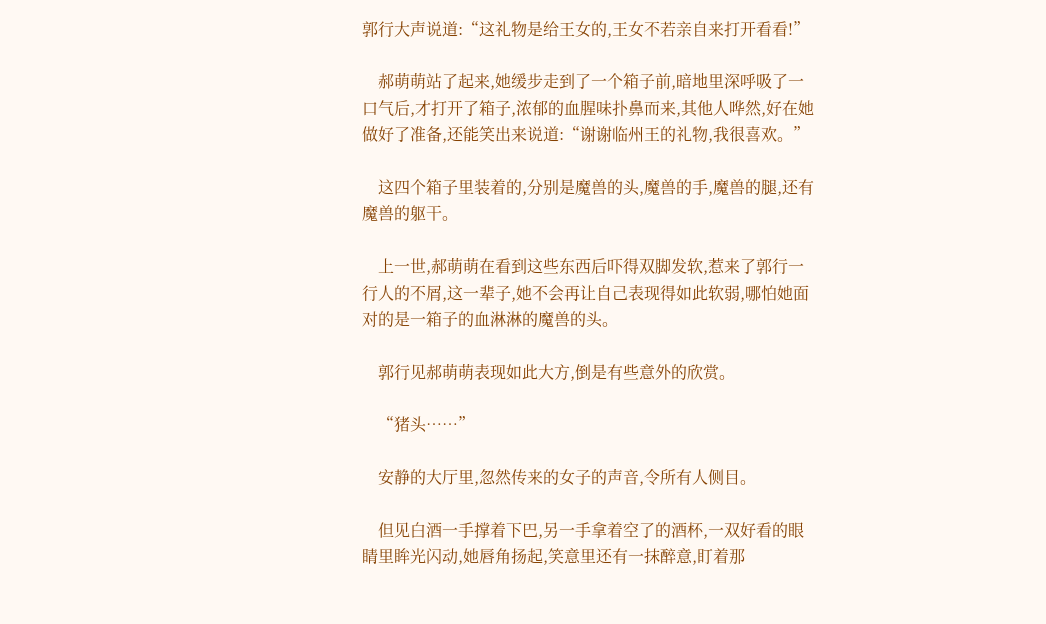郭行大声说道:“这礼物是给王女的,王女不若亲自来打开看看!”

    郝萌萌站了起来,她缓步走到了一个箱子前,暗地里深呼吸了一口气后,才打开了箱子,浓郁的血腥味扑鼻而来,其他人哗然,好在她做好了准备,还能笑出来说道:“谢谢临州王的礼物,我很喜欢。”

    这四个箱子里装着的,分别是魔兽的头,魔兽的手,魔兽的腿,还有魔兽的躯干。

    上一世,郝萌萌在看到这些东西后吓得双脚发软,惹来了郭行一行人的不屑,这一辈子,她不会再让自己表现得如此软弱,哪怕她面对的是一箱子的血淋淋的魔兽的头。

    郭行见郝萌萌表现如此大方,倒是有些意外的欣赏。

    “猪头……”

    安静的大厅里,忽然传来的女子的声音,令所有人侧目。

    但见白酒一手撑着下巴,另一手拿着空了的酒杯,一双好看的眼睛里眸光闪动,她唇角扬起,笑意里还有一抹醉意,盯着那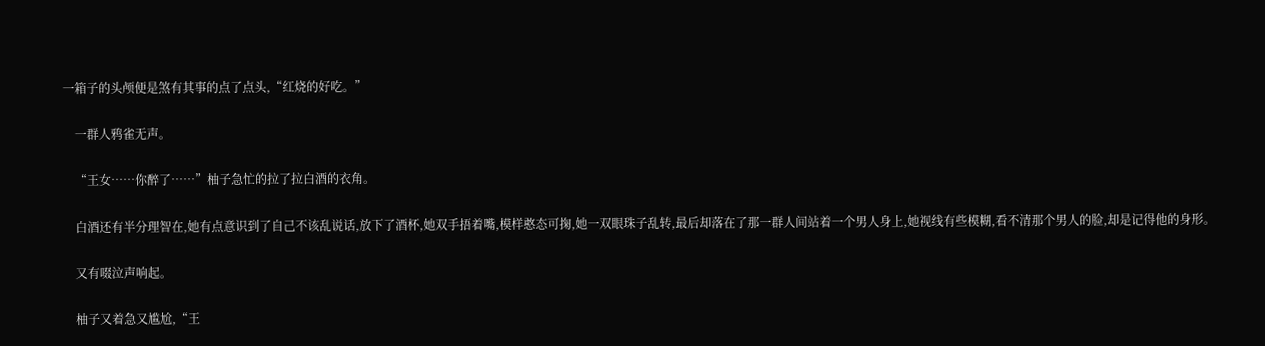一箱子的头颅便是煞有其事的点了点头,“红烧的好吃。”

    一群人鸦雀无声。

    “王女……你醉了……”柚子急忙的拉了拉白酒的衣角。

    白酒还有半分理智在,她有点意识到了自己不该乱说话,放下了酒杯,她双手捂着嘴,模样憨态可掬,她一双眼珠子乱转,最后却落在了那一群人间站着一个男人身上,她视线有些模糊,看不清那个男人的脸,却是记得他的身形。

    又有啜泣声响起。

    柚子又着急又尴尬,“王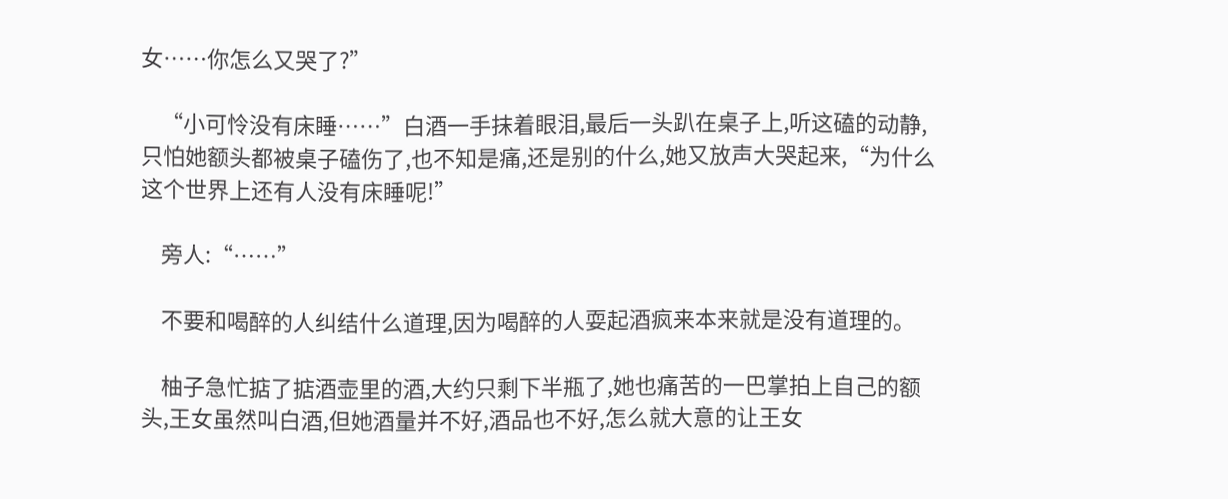女……你怎么又哭了?”

    “小可怜没有床睡……”白酒一手抹着眼泪,最后一头趴在桌子上,听这磕的动静,只怕她额头都被桌子磕伤了,也不知是痛,还是别的什么,她又放声大哭起来,“为什么这个世界上还有人没有床睡呢!”

    旁人:“……”

    不要和喝醉的人纠结什么道理,因为喝醉的人耍起酒疯来本来就是没有道理的。

    柚子急忙掂了掂酒壶里的酒,大约只剩下半瓶了,她也痛苦的一巴掌拍上自己的额头,王女虽然叫白酒,但她酒量并不好,酒品也不好,怎么就大意的让王女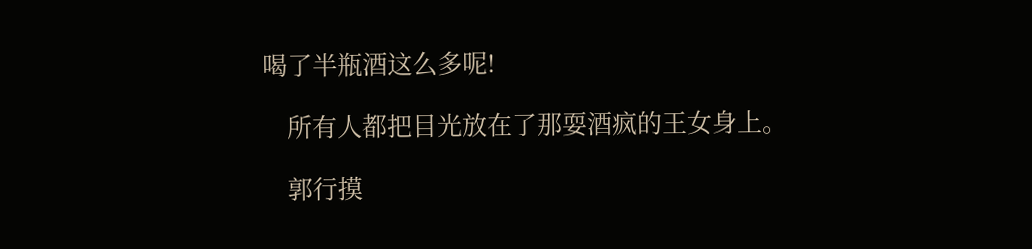喝了半瓶酒这么多呢!

    所有人都把目光放在了那耍酒疯的王女身上。

    郭行摸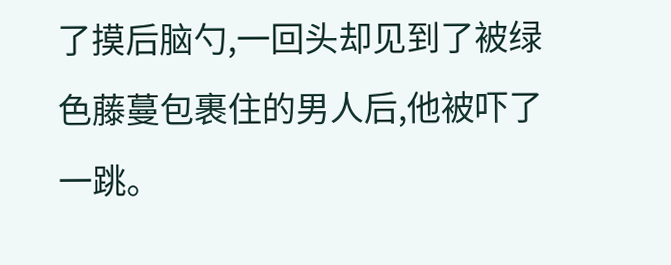了摸后脑勺,一回头却见到了被绿色藤蔓包裹住的男人后,他被吓了一跳。